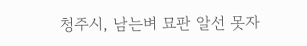청주시, 남는벼 묘판 알선 못자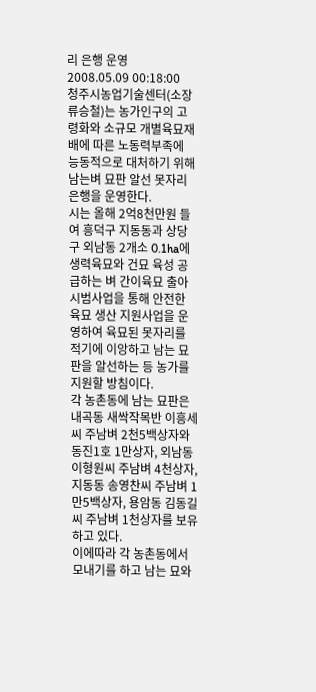리 은행 운영
2008.05.09 00:18:00
청주시농업기술센터(소장 류승철)는 농가인구의 고령화와 소규모 개별육묘재배에 따른 노동력부족에 능동적으로 대처하기 위해 남는벼 묘판 알선 못자리 은행을 운영한다.
시는 올해 2억8천만원 들여 흥덕구 지동동과 상당구 외남동 2개소 0.1ha에 생력육묘와 건묘 육성 공급하는 벼 간이육묘 출아 시범사업을 통해 안전한 육묘 생산 지원사업을 운영하여 육묘된 못자리를 적기에 이앙하고 남는 묘판을 알선하는 등 농가를 지원할 방침이다.
각 농촌동에 남는 묘판은 내곡동 새싹작목반 이흥세씨 주남벼 2천5백상자와 동진1호 1만상자, 외남동 이형원씨 주남벼 4천상자, 지동동 송영찬씨 주남벼 1만5백상자, 용암동 김동길씨 주남벼 1천상자를 보유하고 있다.
이에따라 각 농촌동에서 모내기를 하고 남는 묘와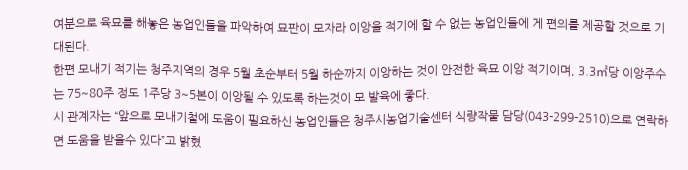여분으로 육묘를 해놓은 농업인들을 파악하여 묘판이 모자라 이앙을 적기에 할 수 없는 농업인들에 게 편의를 제공할 것으로 기대된다.
한편 모내기 적기는 청주지역의 경우 5월 초순부터 5월 하순까지 이앙하는 것이 안전한 육묘 이앙 적기이며, 3.3㎡당 이앙주수는 75~80주 정도 1주당 3~5본이 이앙될 수 있도록 하는것이 모 발육에 좋다.
시 관계자는 “앞으로 모내기철에 도움이 필요하신 농업인들은 청주시농업기술센터 식량작물 담당(043-299-2510)으로 연락하면 도움을 받을수 있다”고 밝혔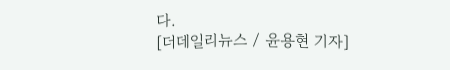다.
[더데일리뉴스 / 윤용현 기자]